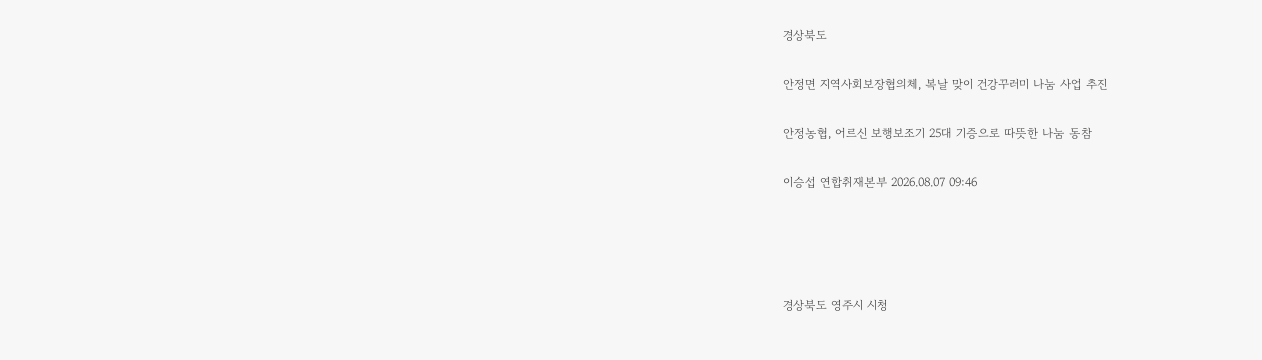경상북도

안정면 지역사회보장협의체, 복날 맞이 건강꾸러미 나눔 사업 추진

안정농협, 어르신 보행보조기 25대 기증으로 따뜻한 나눔 동참

이승섭 연합취재본부 2026.08.07 09:46




경상북도 영주시 시청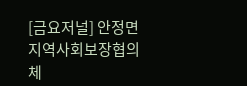[금요저널] 안정면 지역사회보장협의체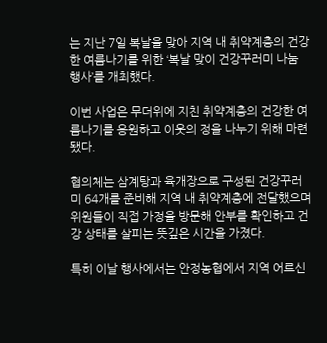는 지난 7일 복날을 맞아 지역 내 취약계층의 건강한 여름나기를 위한 ‘복날 맞이 건강꾸러미 나눔 행사’를 개최했다.

이번 사업은 무더위에 지친 취약계층의 건강한 여름나기를 응원하고 이웃의 정을 나누기 위해 마련됐다.

협의체는 삼계탕과 육개장으로 구성된 건강꾸러미 64개를 준비해 지역 내 취약계층에 전달했으며 위원들이 직접 가정을 방문해 안부를 확인하고 건강 상태를 살피는 뜻깊은 시간을 가졌다.

특히 이날 행사에서는 안정농협에서 지역 어르신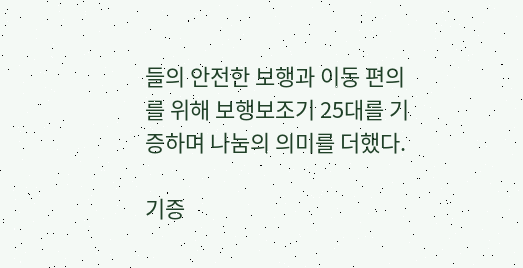들의 안전한 보행과 이동 편의를 위해 보행보조기 25대를 기증하며 나눔의 의미를 더했다.

기증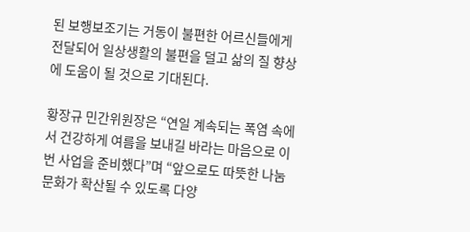된 보행보조기는 거동이 불편한 어르신들에게 전달되어 일상생활의 불편을 덜고 삶의 질 향상에 도움이 될 것으로 기대된다.

황장규 민간위원장은 “연일 계속되는 폭염 속에서 건강하게 여름을 보내길 바라는 마음으로 이번 사업을 준비했다”며 “앞으로도 따뜻한 나눔 문화가 확산될 수 있도록 다양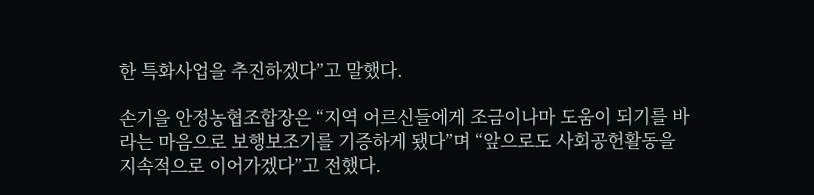한 특화사업을 추진하겠다”고 말했다.

손기을 안정농협조합장은 “지역 어르신들에게 조금이나마 도움이 되기를 바라는 마음으로 보행보조기를 기증하게 됐다”며 “앞으로도 사회공헌활동을 지속적으로 이어가겠다”고 전했다.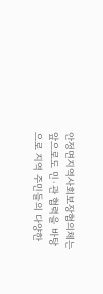안정면지역사회보장협의체는 앞으로도 민·관 협력을 바탕으로 지역 주민들의 다양한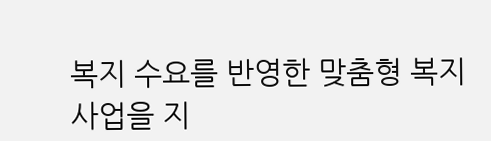복지 수요를 반영한 맞춤형 복지사업을 지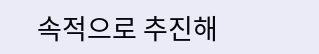속적으로 추진해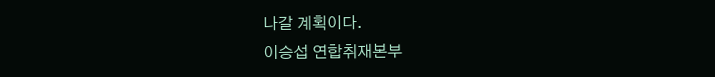나갈 계획이다.
이승섭 연합취재본부